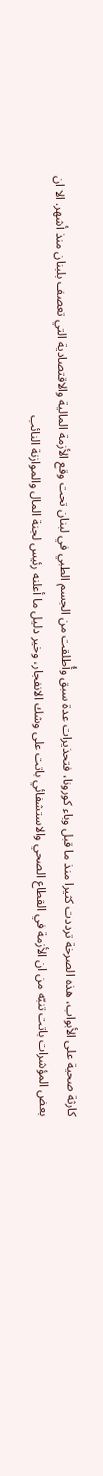كارثة صحية على الأبواب، هذه الصرخة ترددت كثيرا منذ ما قبل وباء كورونا، فتحذيرات عدة سبق وأُطلقت من الجسم الطبي في لبنان تحت وقع الأزمة المالية والاقتصادية التي تعصف بلبنان منذ أشهر. الا ان بعض المؤشرات باتت تنبّه من ان الأزمة في القطاع الصحي والاستشفائي باتت على وشك الانفجار، وخير دليل ما أعلنه رئيس لجنة المال والموازنة النائب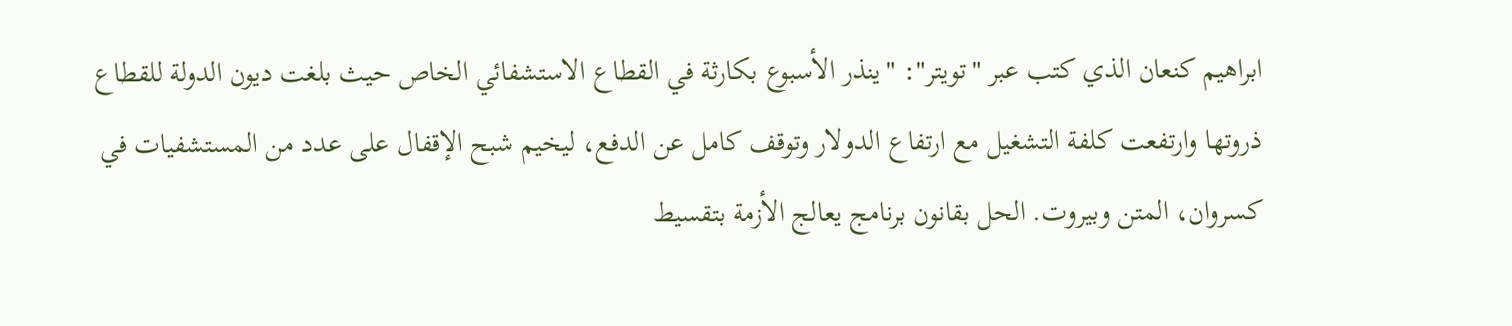ابراهيم كنعان الذي كتب عبر "تويتر": "ينذر الأسبوع بكارثة في القطاع الاستشفائي الخاص حيث بلغت ديون الدولة للقطاع ذروتها وارتفعت كلفة التشغيل مع ارتفاع الدولار وتوقف كامل عن الدفع، ليخيم شبح الإقفال على عدد من المستشفيات في كسروان، المتن وبيروت. الحل بقانون برنامج يعالج الأزمة بتقسيط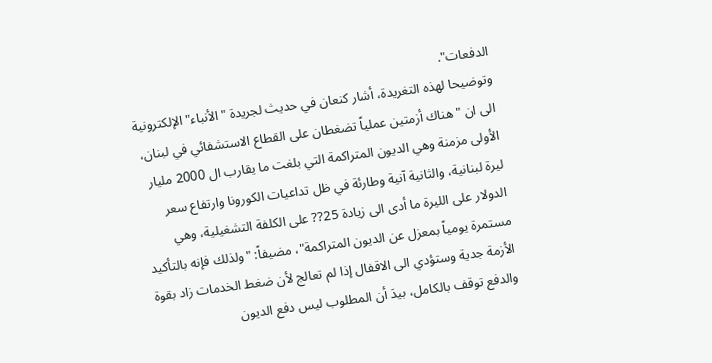الدفعات".
وتوضيحا لهذه التغريدة، أشار كنعان في حديث لجريدة "الأنباء" الإلكترونية الى ان "هناك أزمتين عملياً تضغطان على القطاع الاستشفائي في لبنان، الأولى مزمنة وهي الديون المتراكمة التي بلغت ما يقارب ال 2000 مليار ليرة لبنانية، والثانية آنية وطارئة في ظل تداعيات الكورونا وارتفاع سعر الدولار على الليرة ما أدى الى زيادة 25?? على الكلفة التشغيلية، وهي مستمرة يومياً بمعزل عن الديون المتراكمة"، مضيفاً: "ولذلك فإنه بالتأكيد الأزمة جدية وستؤدي الى الاقفال إذا لم تعالج لأن ضغط الخدمات زاد بقوة والدفع توقف بالكامل، بيدَ أن المطلوب ليس دفع الديون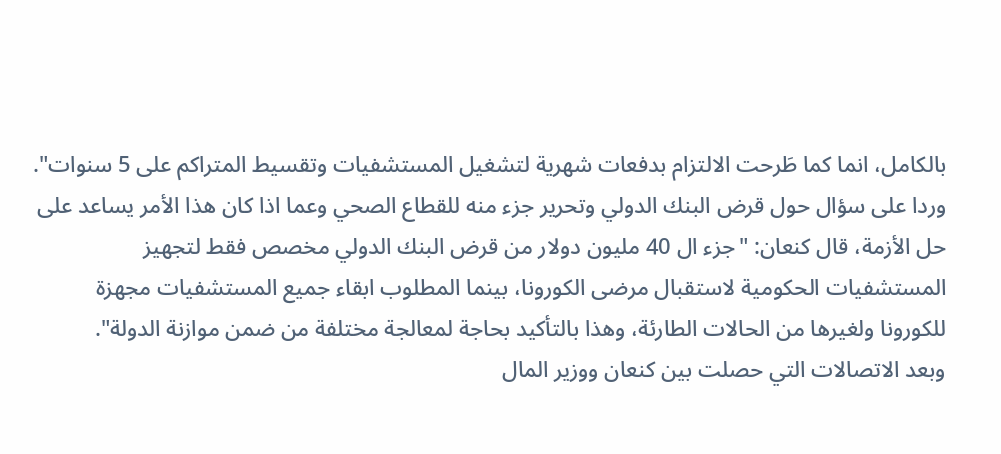بالكامل، انما كما طَرحت الالتزام بدفعات شهرية لتشغيل المستشفيات وتقسيط المتراكم على 5 سنوات".
وردا على سؤال حول قرض البنك الدولي وتحرير جزء منه للقطاع الصحي وعما اذا كان هذا الأمر يساعد على حل الأزمة، قال كنعان: "جزء ال 40 مليون دولار من قرض البنك الدولي مخصص فقط لتجهيز المستشفيات الحكومية لاستقبال مرضى الكورونا، بينما المطلوب ابقاء جميع المستشفيات مجهزة للكورونا ولغيرها من الحالات الطارئة، وهذا بالتأكيد بحاجة لمعالجة مختلفة من ضمن موازنة الدولة".
وبعد الاتصالات التي حصلت بين كنعان ووزير المال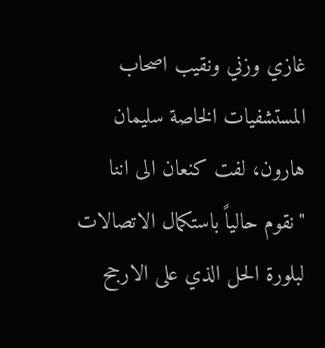غازي وزني ونقيب اصحاب المستشفيات الخاصة سليمان هارون، لفت كنعان الى اننا "نقوم حالياً باستكمال الاتصالات لبلورة الحل الذي على الارجح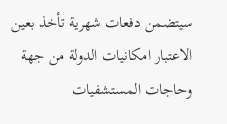سيتضمن دفعات شهرية تأخذ بعين الاعتبار امكانيات الدولة من جهة وحاجات المستشفيات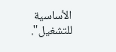الأساسية للتشغيل".